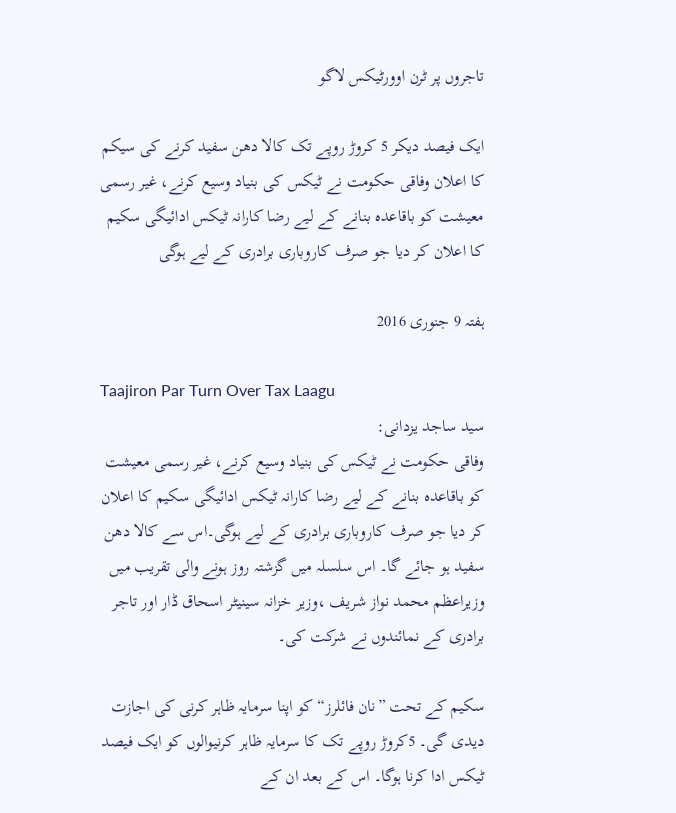تاجروں پر ٹرن اوورٹیکس لاگو

ایک فیصد دیکر 5 کروڑ روپے تک کالا دھن سفید کرنے کی سیکم کا اعلان وفاقی حکومت نے ٹیکس کی بنیاد وسیع کرنے، غیر رسمی معیشت کو باقاعدہ بنانے کے لیے رضا کارانہ ٹیکس ادائیگی سکیم کا اعلان کر دیا جو صرف کاروباری برادری کے لیے ہوگی

ہفتہ 9 جنوری 2016

Taajiron Par Turn Over Tax Laagu
سید ساجد یزدانی:
وفاقی حکومت نے ٹیکس کی بنیاد وسیع کرنے، غیر رسمی معیشت کو باقاعدہ بنانے کے لیے رضا کارانہ ٹیکس ادائیگی سکیم کا اعلان کر دیا جو صرف کاروباری برادری کے لیے ہوگی۔اس سے کالا دھن سفید ہو جائے گا۔ اس سلسلہ میں گزشتہ روز ہونے والی تقریب میں وزیراعظم محمد نواز شریف ،وزیر خزانہ سینیٹر اسحاق ڈار اور تاجر برادری کے نمائندوں نے شرکت کی۔

سکیم کے تحت ”نان فائلرز“ کو اپنا سرمایہ ظاہر کرنی کی اجازت دیدی گی۔ 5کروڑ روپے تک کا سرمایہ ظاہر کرنیوالوں کو ایک فیصد ٹیکس ادا کرنا ہوگا۔ اس کے بعد ان کے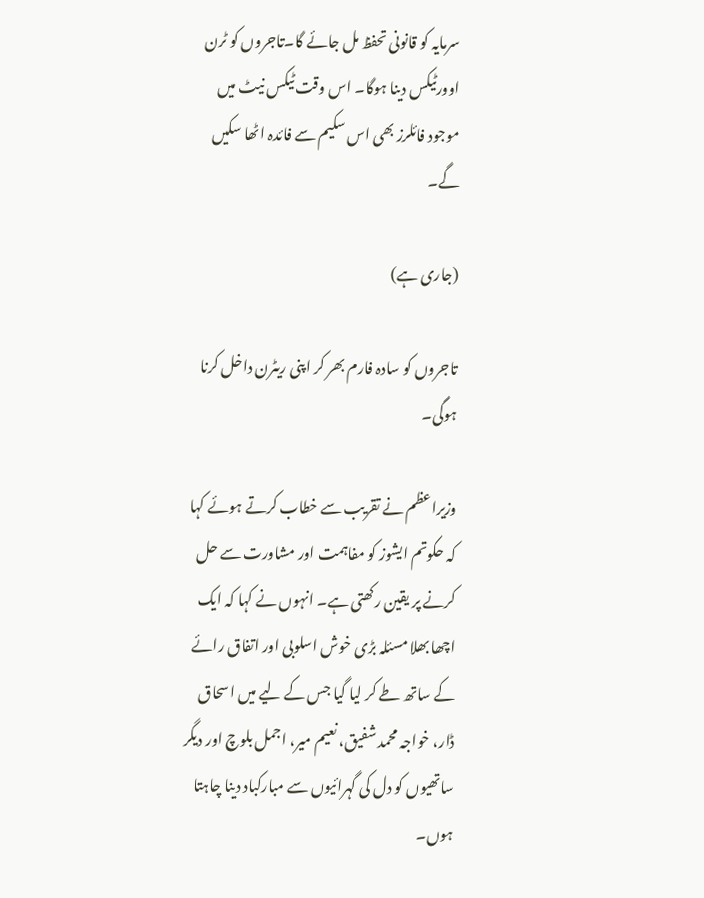سرمایہ کو قانونی تحفظ مل جائے گا۔تاجروں کو ٹرن اوورٹیکس دینا ہوگا۔ اس وقت ٹیکس نیٹ میں موجود فائلرز بھی اس سکیم سے فائدہ اٹھا سکیں گے۔

(جاری ہے)

تاجروں کو سادہ فارم بھر کر اپنی ریٹرن داخل کرنا ہوگی۔

وزیراعظم نے تقریب سے خطاب کرتے ہوئے کہا کہ حکوتم ایشوز کو مفاہمت اور مشاورت سے حل کرنے پر یقین رکھتی ہے۔ انہوں نے کہا کہ ایک اچھا بھلا مسئلہ بڑی خوش اسلوبی اور اتفاق رائے کے ساتھ طے کر لیا گیا جس کے لیے میں اسحاق ڈار، خواجہ محمد شفیق، نعیم میر، اجمل بلوچ اور دیگر ساتھیوں کو دل کی گہرائیوں سے مبارکباد دینا چاہتا ہوں۔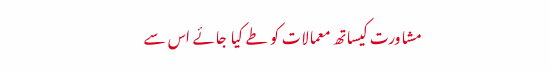مشاورت کیساتھ معمالات کو طے کیا جائے اس سے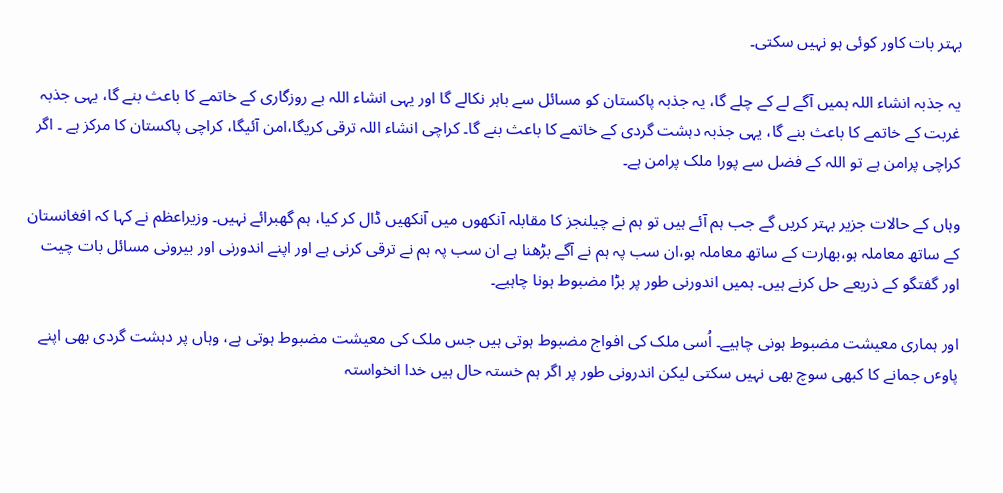بہتر بات کاور کوئی ہو نہیں سکتی۔

یہ جذبہ انشاء اللہ ہمیں آگے لے کے چلے گا، یہ جذبہ پاکستان کو مسائل سے باہر نکالے گا اور یہی انشاء اللہ بے روزگاری کے خاتمے کا باعث بنے گا، یہی جذبہ غربت کے خاتمے کا باعث بنے گا، یہی جذبہ دہشت گردی کے خاتمے کا باعث بنے گا۔ کراچی انشاء اللہ ترقی کریگا،امن آئیگا، کراچی پاکستان کا مرکز ہے ۔ اگر کراچی پرامن ہے تو اللہ کے فضل سے پورا ملک پرامن ہے۔

وہاں کے حالات جزیر بہتر کریں گے جب ہم آئے ہیں تو ہم نے چیلنجز کا مقابلہ آنکھوں میں آنکھیں ڈال کر کیا، ہم گھبرائے نہیں۔ وزیراعظم نے کہا کہ افغانستان کے ساتھ معاملہ ہو،بھارت کے ساتھ معاملہ ہو،ان سب پہ ہم نے آگے بڑھنا ہے ان سب پہ ہم نے ترقی کرنی ہے اور اپنے اندورنی اور بیرونی مسائل بات چیت اور گفتگو کے ذریعے حل کرنے ہیں۔ ہمیں اندورنی طور پر بڑا مضبوط ہونا چاہیے۔

اور ہماری معیشت مضبوط ہونی چاہیے۔ اُسی ملک کی افواج مضبوط ہوتی ہیں جس ملک کی معیشت مضبوط ہوتی ہے، وہاں پر دہشت گردی بھی اپنے پاوٴں جمانے کا کبھی سوچ بھی نہیں سکتی لیکن اندرونی طور پر اگر ہم خستہ حال ہیں خدا انخواستہ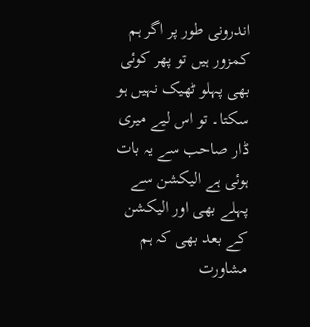اندرونی طور پر اگر ہم کمزور ہیں تو پھر کوئی بھی پہلو ٹھیک نہیں ہو سکتا۔ تو اس لیے میری ڈار صاحب سے یہ بات ہوئی ہے الیکشن سے پہلے بھی اور الیکشن کے بعد بھی کہ ہم مشاورت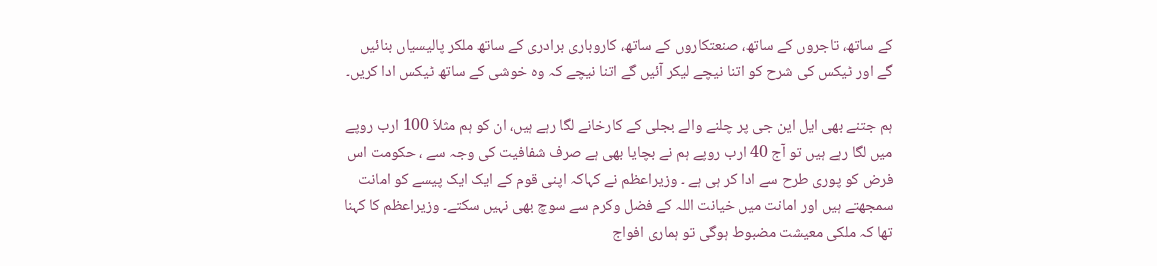کے ساتھ، تاجروں کے ساتھ، صنعتکاروں کے ساتھ، کاروباری برادری کے ساتھ ملکر پالیسیاں بنائیں گے اور ٹیکس کی شرح کو اتنا نیچے لیکر آئیں گے اتنا نیچے کہ وہ خوشی کے ساتھ ٹیکس ادا کریں۔

ہم جتنے بھی ایل این جی پر چلنے والے بجلی کے کارخانے لگا رہے ہیں، ان کو ہم مثلاَ 100 ارب روپے میں لگا رہے ہیں تو آج 40 ارب روپے ہم نے بچایا بھی ہے صرف شفافیت کی وجہ سے ، حکومت اس فرض کو پوری طرح سے ادا کر ہی ہے ۔ وزیراعظم نے کہاکہ اپنی قوم کے ایک ایک پیسے کو امانت سمجھتے ہیں اور امانت میں خیانت اللہ کے فضل وکرم سے سوچ بھی نہیں سکتے۔ وزیراعظم کا کہنا تھا کہ ملکی معیشت مضبوط ہوگی تو ہماری افواج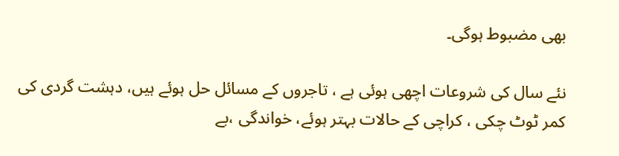بھی مضبوط ہوگی۔

نئے سال کی شروعات اچھی ہوئی ہے ، تاجروں کے مسائل حل ہوئے ہیں، دہشت گردی کی کمر ٹوٹ چکی ، کراچی کے حالات بہتر ہوئے، خواندگی ،بے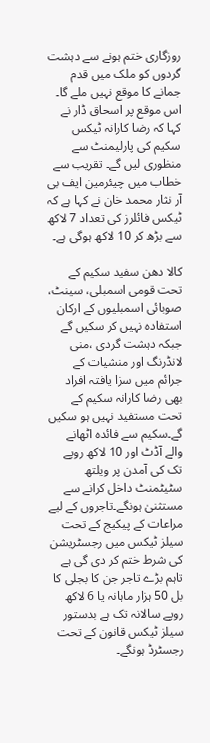روزگاری ختم ہونے سے دہشت گردوں کو ملک میں قدم جمانے کا موقع نہیں ملے گا۔ اس موقع پر اسحاق ڈار نے کہا کہ رضا کارانہ ٹیکس سکیم کی پارلیمنٹ سے منظوری لیں گے۔ تقریب سے خطاب میں چیئرمین ایف بی آر نثار محمد خان نے کہا ہے کہ ٹیکس فائلرز کی تعداد 7 لاکھ سے بڑھ کر 10 لاکھ ہوگی ہے۔

کالا دھن سفید سکیم کے تحت قومی اسمبلی، سینٹ، صوبائی اسمبلیوں کے ارکان استفادہ نہیں کر سکیں گے جبکہ دہشت گردی ،منی لانڈرنگ اور منشیات کے جرائم میں سزا یافتہ افراد بھی رضا کارانہ سکیم کے تحت مستفید نہیں ہو سکیں گے۔سکیم سے فائدہ اٹھانے والے آڈٹ اور 10 لاکھ روپے تک کی آمدن پر ویلتھ سٹیٹمنٹ داخل کرانے سے مستثنیٰ ہونگے۔تاجروں کے لیے مراعات کے پیکیج کے تحت سیلز ٹیکس میں رجسٹریشن کی شرط ختم کر دی گی ہے تاہم بڑے تاجر جن کا بجلی کا بل 50 ہزار ماہانہ یا 6 لاکھ روپے سالانہ تک ہے بدستور سیلز ٹیکس قانون کے تحت رجسٹرڈ ہونگے۔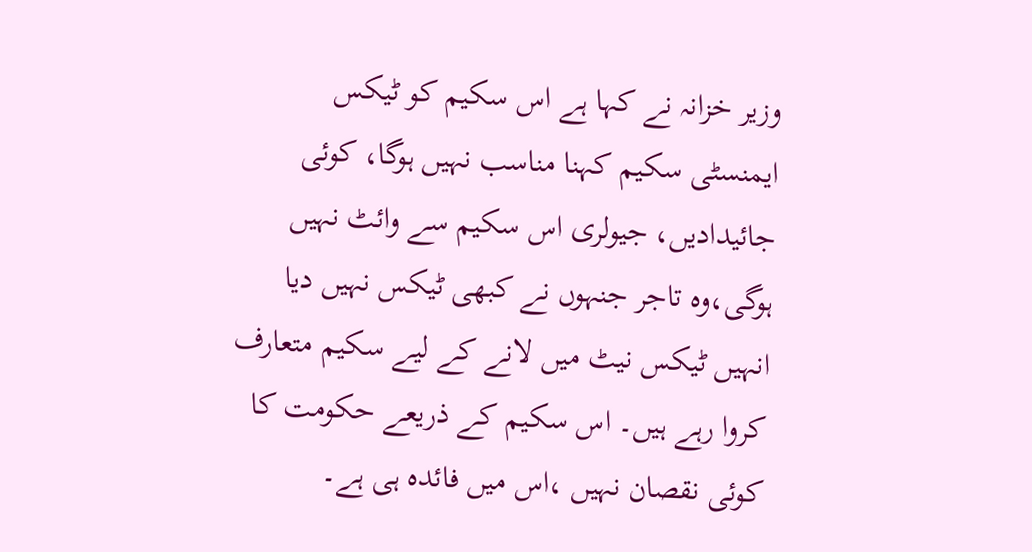وزیر خزانہ نے کہا ہے اس سکیم کو ٹیکس ایمنسٹی سکیم کہنا مناسب نہیں ہوگا، کوئی جائیدادیں، جیولری اس سکیم سے وائٹ نہیں ہوگی،وہ تاجر جنہوں نے کبھی ٹیکس نہیں دیا انہیں ٹیکس نیٹ میں لانے کے لیے سکیم متعارف کروا رہے ہیں۔ اس سکیم کے ذریعے حکومت کا کوئی نقصان نہیں ،اس میں فائدہ ہی ہے۔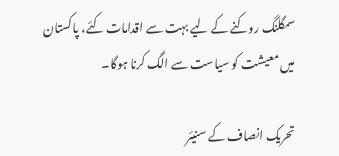سمگلنگ روکنے کے لیے بہت سے اقدامات کئے، پاکستان میں معیشت کو سیاست سے الگ کرنا ہوگا۔

تحریک انصاف کے سنیئر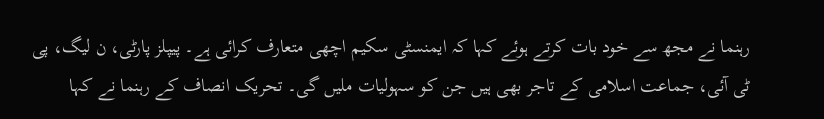رہنما نے مجھ سے خود بات کرتے ہوئے کہا کہ ایمنسٹی سکیم اچھی متعارف کرائی ہے۔ پیپلز پارٹی، ن لیگ، پی ٹی آئی، جماعت اسلامی کے تاجر بھی ہیں جن کو سہولیات ملیں گی۔ تحریک انصاف کے رہنما نے کہا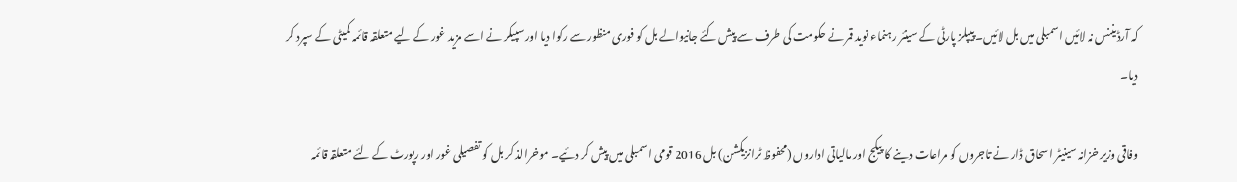کہ آرڈیننس نہ لائیں اسمبلی میں بل لائیں۔ پیپلز پارٹی کے سینئر رہنماء نوید قمر نے حکومت کی طرف سے پیش کئے جانیوالے بل کو فوری منظور سے رکوا دیا اور سپیکر نے اسے مزید غور کے لیے متعلقہ قائمہ کمیٹی کے سپرد کر دیا۔

وفاقی وزیر خزانہ سینیٹر اسحاق ڈار نے تاجروں کو مراعات دینے کا پیکج اور مالیاتی اداروں (محفوظ ٹرانزیکشن) بل 2016 قومی اسمبلی میں پیش کر دئیے۔ موخرالذ کر بل کو تفصیلی غور اور رپورٹ کے لئے متعلقہ قائمہ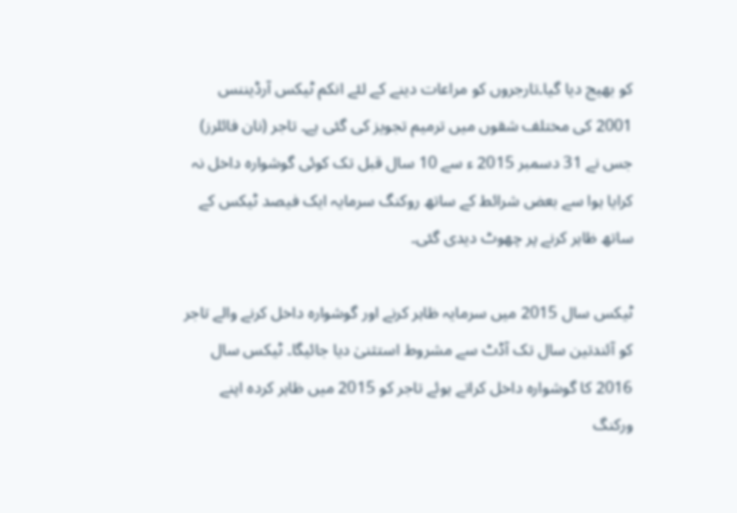کو بھیج دیا گیا۔تارجروں کو مراعات دینے کے لئے انکم ٹیکس آرڈیننس 2001 کی مختلف شقوں میں ترمیم تجویز کی گئی ہے۔ تاجر (نان فائلرز) جس نے 31 دسمبر 2015 ء سے 10 سال قبل تک کوئی گوشوارہ داخل نہ کرایا ہوا سے بعض شرائط کے ساتھ روکنگ سرمایہ ایک فیصد ٹیکس کے ساتھ ظاہر کرنے پر چھوٹ دیدی گئی۔

ٹیکس سال 2015 میں سرمایہ ظاہر کرنے اور گوشوارہ داخل کرنے والے تاجر کو آئندتین سال تک آڈٹ سے مشروط استثنیٰ دیا جائیگا۔ ٹیکس سال 2016 کا گوشوارہ داخل کراتے ہوئے تاجر کو 2015 میں ظاہر کردہ اپنے ورکنگ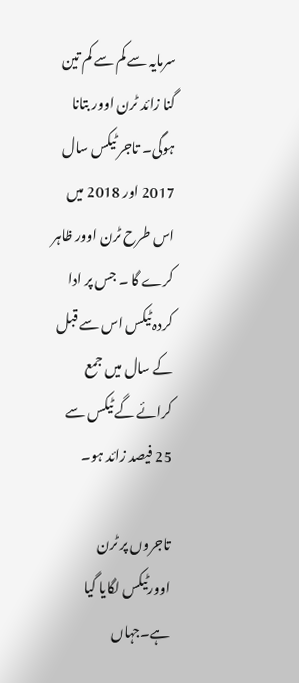سرمایہ سے کم سے کم تین گنا زائد ٹرن اوور بتانا ہوگی۔ تاجر ٹیکس سال 2017 اور 2018 میں اس طرح ٹرن اوور ظاہر کرے گا ۔ جس پر ادا کردہ ٹیکس اس سے قبل کے سال میں جمع کرائے گے ٹیکس سے 25 فیصد زائد ہو۔

تاجروں پر ٹرن اوورٹیکس لگایا گیا ہے۔جہاں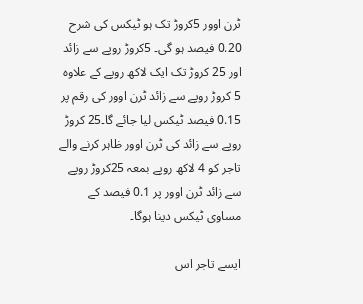ٹرن اوور 5کروڑ تک ہو ٹیکس کی شرح 0.20 فیصد ہو گی۔ 5کروڑ روپے سے زائد اور 25 کروڑ تک ایک لاکھ روپے کے علاوہ 5 کروڑ روپے سے زائد ٹرن اوور کی رقم پر 0.15 فیصد ٹیکس لیا جائے گا۔25 کروڑ روپے سے زائد کی ٹرن اوور ظاہر کرنے والے تاجر کو 4 لاکھ روپے بمعہ 25کروڑ روپے سے زائد ٹرن اوور پر 0.1 فیصد کے مساوی ٹیکس دینا ہوگا۔

ایسے تاجر اس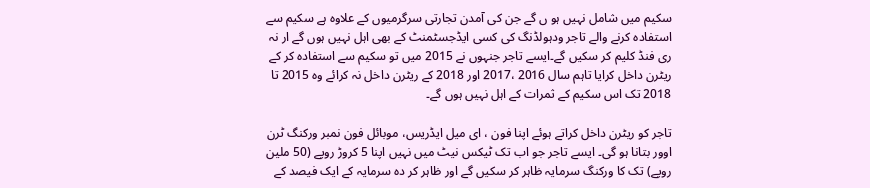سکیم میں شامل نہیں ہو ں گے جن کی آمدن تجارتی سرگرمیوں کے علاوہ ہے سکیم سے استفادہ کرنے والے تاجر ودہولڈنگ کی کسی ایڈجسٹمنٹ کے بھی اہل نہیں ہوں گے ار نہ ری فنڈ کلیم کر سکیں گے۔ایسے تاجر جنہوں نے 2015 میں تو سکیم سے استفادہ کر کے ریٹرن داخل کرایا تاہم سال 2016 ،2017 اور 2018 کے ریٹرن داخل نہ کرائے وہ 2015 تا 2018 تک اس سکیم کے ثمرات کے اہل نہیں ہوں گے۔

تاجر کو ریٹرن داخل کراتے ہوئے اپنا فون ، ای میل ایڈریس، موبائل فون نمبر ورکنگ ٹرن اوور بتانا ہو گی۔ ایسے تاجر جو اب تک ٹیکس نیٹ میں نہیں اپنا 5 کروڑ روپے (50 ملین روپے) تک کا ورکنگ سرمایہ ظاہر کر سکیں گے اور ظاہر کر دہ سرمایہ کے ایک فیصد کے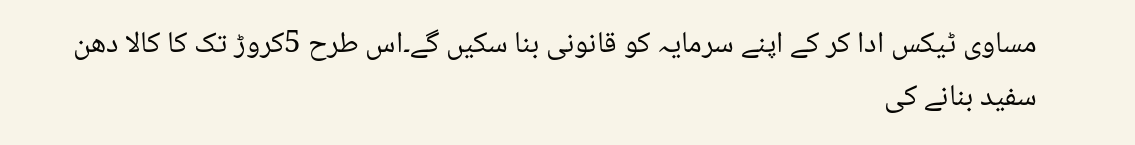مساوی ٹیکس ادا کر کے اپنے سرمایہ کو قانونی بنا سکیں گے۔اس طرح 5کروڑ تک کا کالا دھن سفید بنانے کی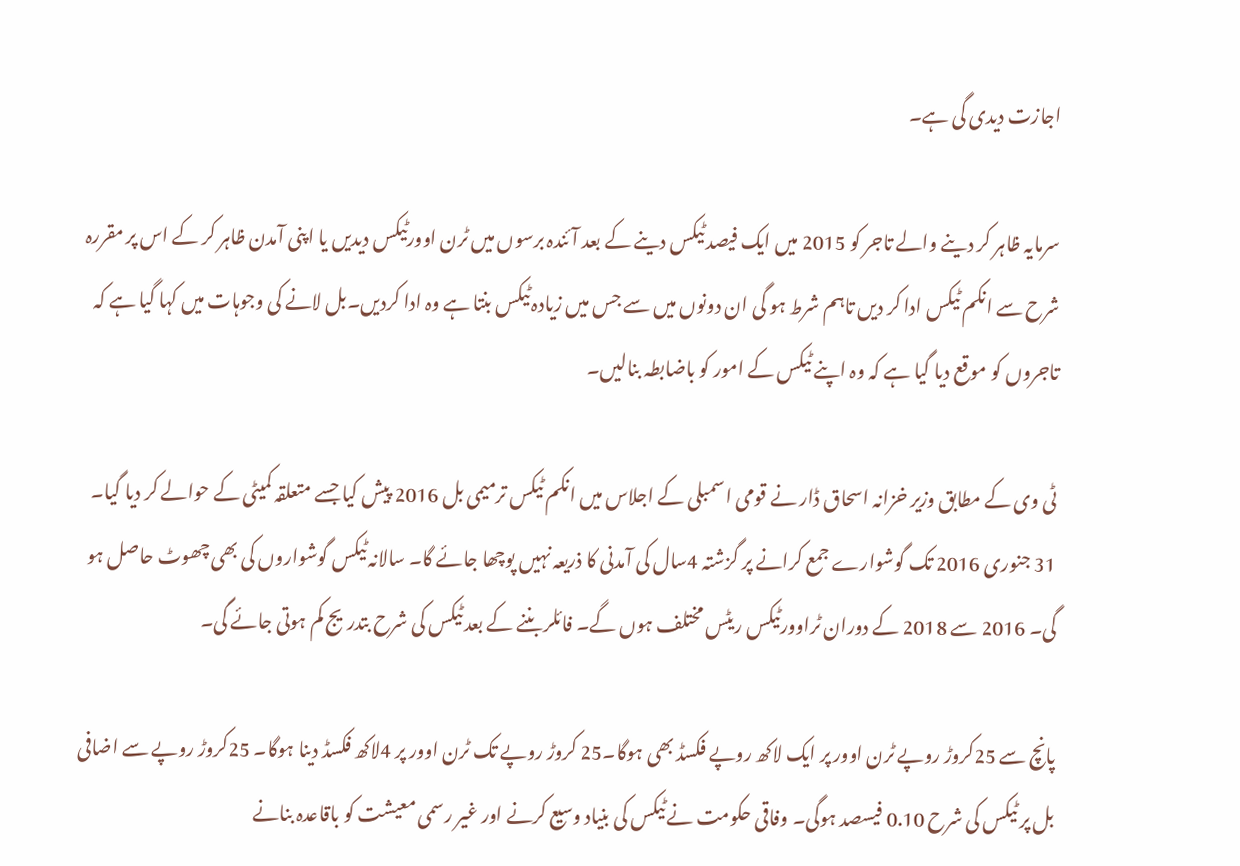اجازت دیدی گی ہے۔

سرمایہ ظاہر کر دینے والے تاجر کو 2015 میں ایک فیصد ٹیکس دینے کے بعد آئندہ برسوں میں ٹرن اوورٹیکس دیدیں یا اپنی آمدن ظاہر کر کے اس پر مقررہ شرح سے انکم ٹیکس ادا کر دیں تاہم شرط ہو گی ان دونوں میں سے جس میں زیادہ ٹیکس بنتا ہے وہ ادا کردیں۔بل لانے کی وجوہات میں کہا گیا ہے کہ تاجروں کو موقع دیا گیا ہے کہ وہ اپنے ٹیکس کے امور کو باضابطہ بنالیں۔

ٹی وی کے مطابق وزیر خزانہ اسحاق ڈار نے قومی اسمبلی کے اجلاس میں انکم ٹیکس ترمیمی بل 2016 پیش کیا جسے متعلقہ کمیٹی کے حوالے کر دیا گیا۔ 31 جنوری 2016 تک گوشوارے جمع کرانے پر گزشتہ 4سال کی آمدنی کا ذریعہ نہیں پوچھا جائے گا۔ سالانہ ٹیکس گوشواروں کی بھی چھوٹ حاصل ہو گی۔ 2016 سے 2018 کے دوران ٹراوورٹیکس ریٹس مختلف ہوں گے۔ فائلر بننے کے بعد ٹیکس کی شرح بتدریج کم ہوتی جائے گی۔

پانچ سے 25کروڑ روپے ٹرن اوور پر ایک لاکھ روپے فکسڈ بھی ہوگا۔25 کروڑ روپے تک ٹرن اوور پر 4لاکھ فکسڈ دینا ہوگا۔ 25کروڑ روپے سے اضافی بل پر ٹیکس کی شرح 0.10 فیسصد ہوگی۔ وفاقی حکومت نے ٹیکس کی بنیاد وسیع کرنے اور غیر رسمی معیشت کو باقاعدہ بنانے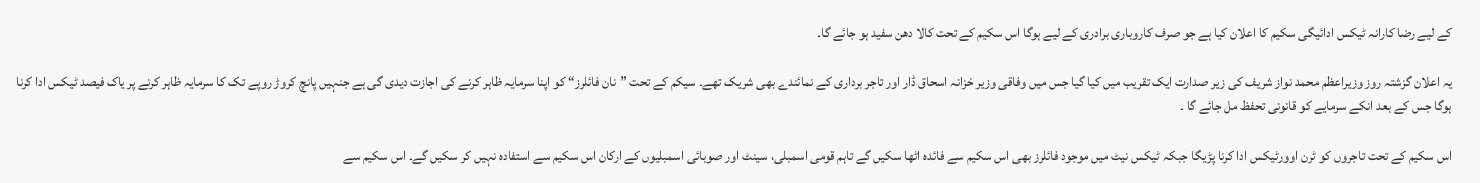کے لیے رضا کارانہ ٹیکس ادائیگی سکیم کا اعلان کیا ہے جو صرف کاروباری برادری کے لیے ہوگا اس سکیم کے تحت کالا دھن سفید ہو جائے گا۔

یہ اعلان گزشتہ روز وزیراعظم محمد نواز شریف کی زیر صدارت ایک تقریب میں کیا گیا جس میں وفاقی وزیر خزانہ اسحاق ڈار اور تاجر برداری کے نمائندے بھی شریک تھے۔ سیکم کے تحت ”نان فائلرز“ کو اپنا سرمایہ ظاہر کرنے کی اجازت دیدی گی ہے جنہیں پانچ کروڑ روپے تک کا سرمایہ ظاہر کرنے پر یاک فیصد ٹیکس ادا کرنا ہوگا جس کے بعد انکے سرمایے کو قانونی تحفظ مل جائے گا ۔

اس سکیم کے تحت تاجروں کو ٹرن اوورٹیکس ادا کرنا پڑیگا جبکہ ٹیکس نیٹ میں موجود فائلرز بھی اس سکیم سے فائدہ اٹھا سکیں گے تاہم قومی اسمبلی، سینٹ اور صوبائی اسمبلیوں کے ارکان اس سکیم سے استفادہ نہیں کر سکیں گے۔ اس سکیم سے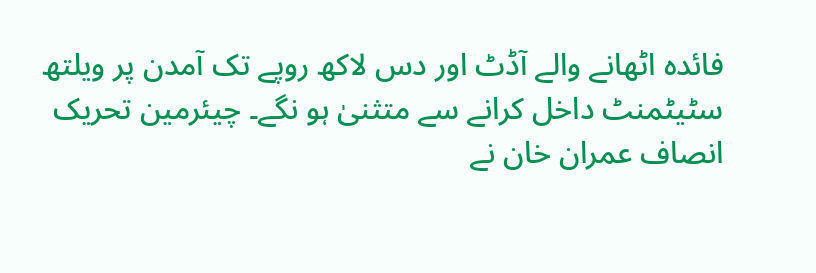فائدہ اٹھانے والے آڈٹ اور دس لاکھ روپے تک آمدن پر ویلتھ سٹیٹمنٹ داخل کرانے سے متثنیٰ ہو نگے۔ چیئرمین تحریک انصاف عمران خان نے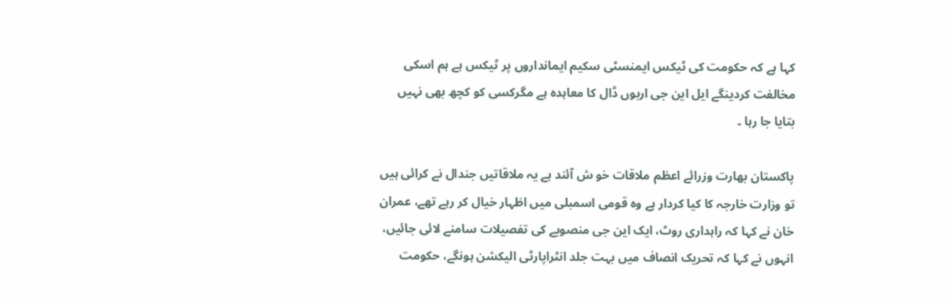کہا ہے کہ حکومت کی ٹیکس ایمنسٹی سکیم ایمانداروں پر ٹیکس ہے ہم اسکی مخالفت کردینگے ایل این جی اربوں ڈال کا معاہدہ ہے مگرکسی کو کچھ بھی نہیں بتایا جا رہا ۔

پاکستان بھارت وزرائے اعظم ملاقات خو ش آئند ہے یہ ملاقاتیں جندال نے کرائی ہیں تو وزارت خارجہ کا کیا کردار ہے وہ قومی اسمبلی میں اظہار خیال کر رہے تھے، عمران خان نے کہا کہ راہداری روٹ، ایک این جی منصوبے کی تفصیلات سامنے لائی جائیں، انہوں نے کہا کہ تحریک انصاف میں بہت جلد انٹراپارٹی الیکشن ہونگے، حکومت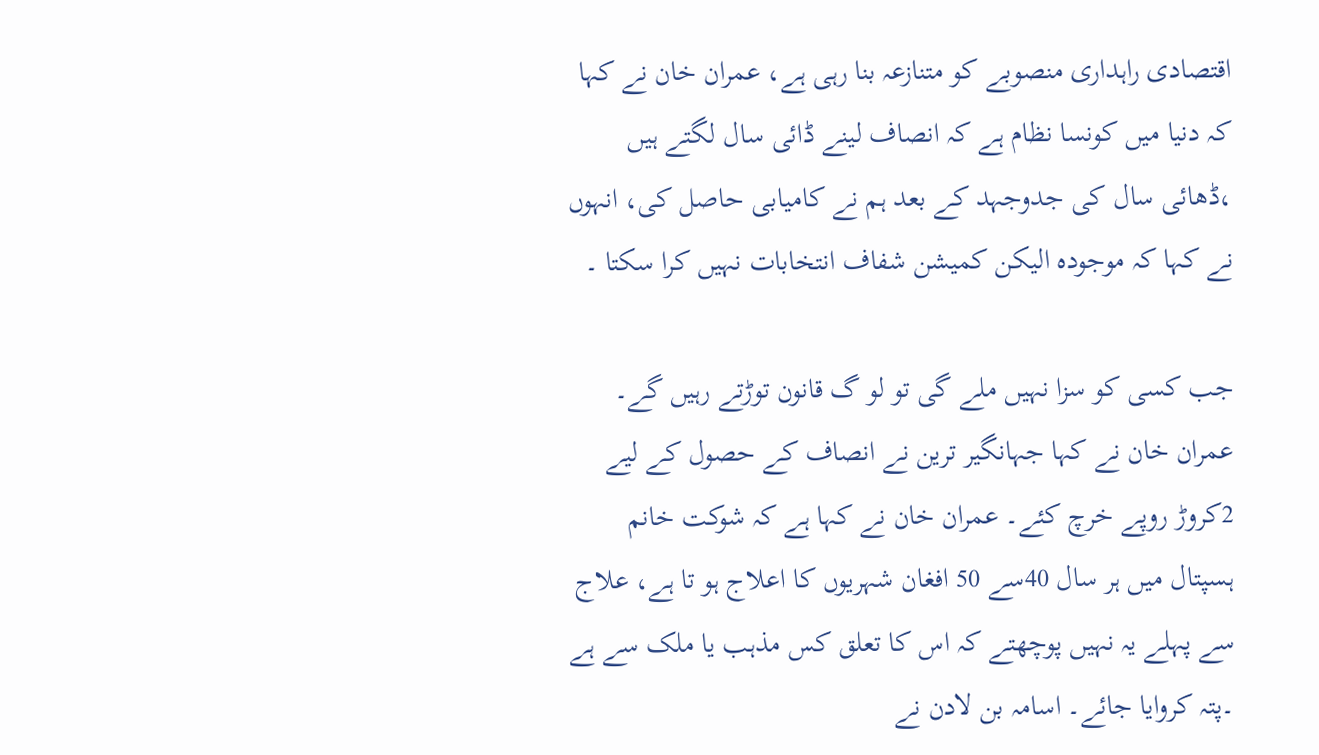اقتصادی راہداری منصوبے کو متنازعہ بنا رہی ہے، عمران خان نے کہا کہ دنیا میں کونسا نظام ہے کہ انصاف لینے ڈائی سال لگتے ہیں ،ڈھائی سال کی جدوجہد کے بعد ہم نے کامیابی حاصل کی، انہوں نے کہا کہ موجودہ الیکن کمیشن شفاف انتخابات نہیں کرا سکتا ۔

جب کسی کو سزا نہیں ملے گی تو لو گ قانون توڑتے رہیں گے۔ عمران خان نے کہا جہانگیر ترین نے انصاف کے حصول کے لیے 2کروڑ روپے خرچ کئے۔ عمران خان نے کہا ہے کہ شوکت خانم ہسپتال میں ہر سال 40سے 50 افغان شہریوں کا اعلاج ہو تا ہے، علاج سے پہلے یہ نہیں پوچھتے کہ اس کا تعلق کس مذہب یا ملک سے ہے ۔پتہ کروایا جائے۔ اسامہ بن لادن نے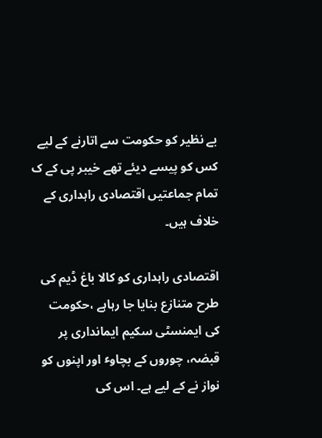بے نظیر کو حکومت سے اتارنے کے لیے کس کو پیسے دیئے تھے خیبر پی کے ک تمام جماعتیں اقتصادی راہداری کے خلاف ہیں۔

اقتصادی راہداری کو کالا باغ ڈیم کی طرح متنازع بنایا جا رہاہے ،حکومت کی ایمنسٹی سکیم ایمانداری پر قبضہ، چوروں کے بچاوٴ اور اپنوں کو نواز نے کے لیے ہے۔ اس کی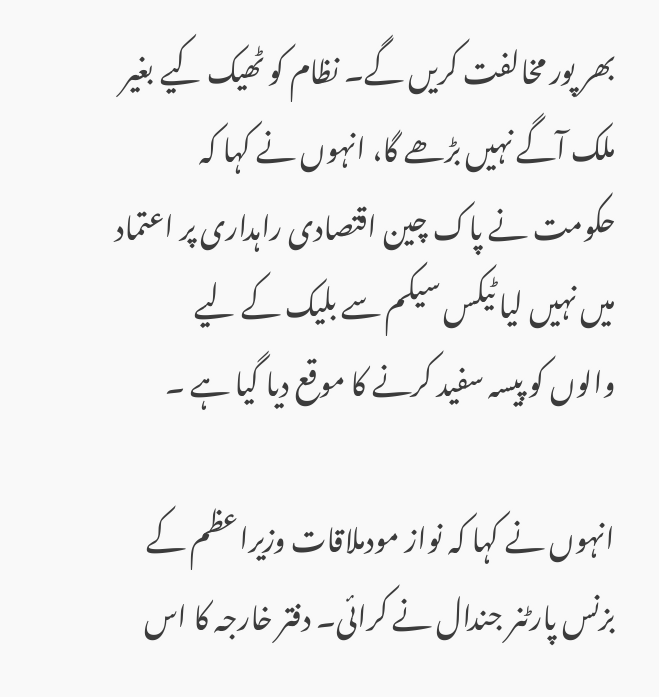بھر پور مخالفت کریں گے۔ نظام کو ٹھیک کیے بغیر ملک آگے نہیں بڑھے گا، انہوں نے کہا کہ حکومت نے پاک چین اقتصادی راہداری پر اعتماد میں نہیں لیا ٹیکس سیکم سے بلیک کے لیے والوں کو پیسہ سفید کرنے کا موقع دیا گیا ہے ۔

انہوں نے کہا کہ نواز مودملاقات وزیراعظم کے بزنس پارٹنر جندال نے کرائی۔ دفتر خارجہ کا اس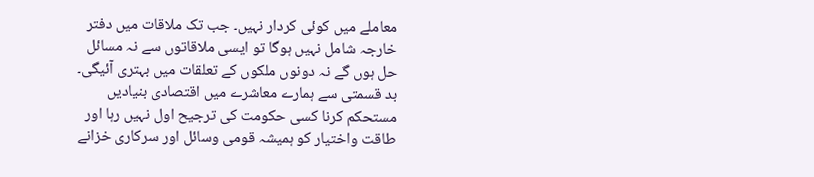معاملے میں کوئی کردار نہیں۔ جب تک ملاقات میں دفتر خارجہ شامل نہیں ہوگا تو ایسی ملاقاتوں سے نہ مسائل حل ہوں گے نہ دونوں ملکوں کے تعلقات میں بہتری آئیگی۔ بد قسمتی سے ہمارے معاشرے میں اقتصادی بنیادیں مستحکم کرنا کسی حکومت کی ترجیح اول نہیں رہا اور طاقت واختیار کو ہمیشہ قومی وسائل اور سرکاری خزانے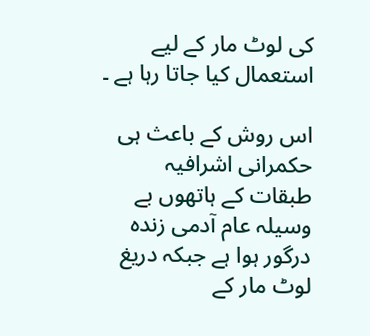کی لوٹ مار کے لیے استعمال کیا جاتا رہا ہے ۔

اس روش کے باعث ہی حکمرانی اشرافیہ طبقات کے ہاتھوں بے وسیلہ عام آدمی زندہ درگور ہوا ہے جبکہ دریغ لوٹ مار کے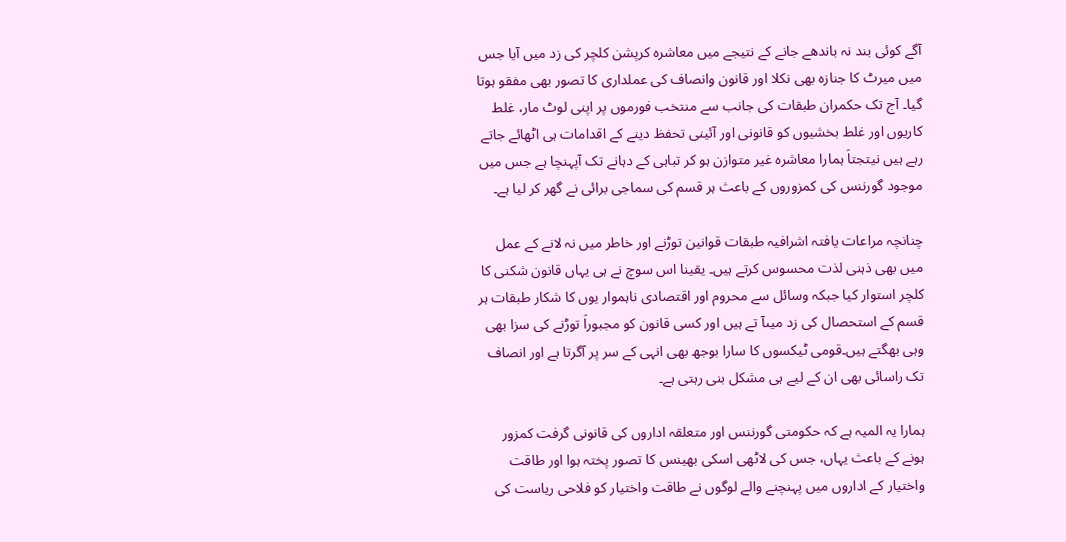آگے کوئی بند نہ باندھے جانے کے نتیجے میں معاشرہ کرپشن کلچر کی زد میں آیا جس میں میرٹ کا جنازہ بھی نکلا اور قانون وانصاف کی عملداری کا تصور بھی مفقو ہوتا گیا۔ آج تک حکمران طبقات کی جانب سے منتخب فورموں پر اپنی لوٹ مار، غلط کاریوں اور غلط بخشیوں کو قانونی اور آئینی تحفظ دینے کے اقدامات ہی اٹھائے جاتے رہے ہیں نیتجتاَ ہمارا معاشرہ غیر متوازن ہو کر تباہی کے دہانے تک آپہنچا ہے جس میں موجود گورننس کی کمزوروں کے باعث ہر قسم کی سماجی برائی نے گھر کر لیا ہے۔

چنانچہ مراعات یافتہ اشرافیہ طبقات قوانین توڑنے اور خاطر میں نہ لانے کے عمل میں بھی ذہنی لذت محسوس کرتے ہیں۔ یقینا اس سوچ نے ہی یہاں قانون شکنی کا کلچر استوار کیا جبکہ وسائل سے محروم اور اقتصادی ناہموار یوں کا شکار طبقات ہر قسم کے استحصال کی زد میںآ تے ہیں اور کسی قانون کو مجبوراَ توڑنے کی سزا بھی وہی بھگتے ہیں۔قومی ٹیکسوں کا سارا بوجھ بھی انہی کے سر پر آگرتا ہے اور انصاف تک راسائی بھی ان کے لیے ہی مشکل بنی رہتی ہے۔

ہمارا یہ المیہ ہے کہ حکومتی گورننس اور متعلقہ اداروں کی قانونی گرفت کمزور ہونے کے باعث یہاں، جس کی لاٹھی اسکی بھینس کا تصور پختہ ہوا اور طاقت واختیار کے اداروں میں پہنچنے والے لوگوں نے طاقت واختیار کو فلاحی ریاست کی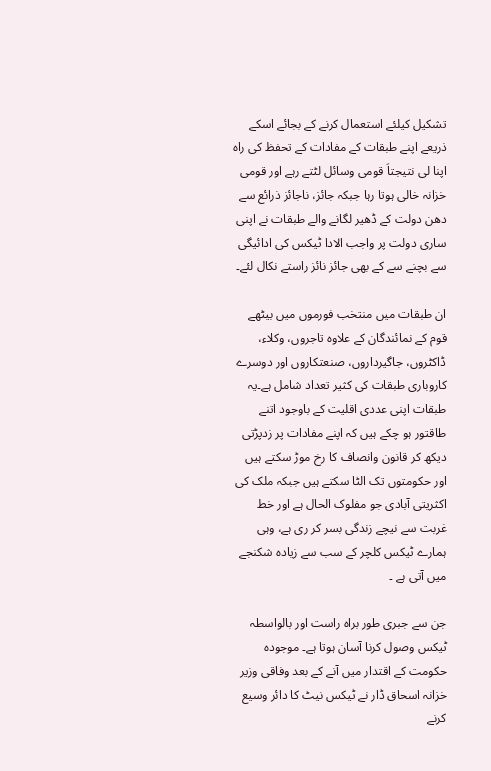تشکیل کیلئے استعمال کرنے کے بجائے اسکے ذریعے اپنے طبقات کے مفادات کے تحفظ کی راہ اپنا لی نتیجتاَ قومی وسائل لٹتے رہے اور قومی خزانہ خالی ہوتا رہا جبکہ جائز، ناجائز ذرائع سے دھن دولت کے ڈھیر لگانے والے طبقات نے اپنی ساری دولت پر واجب الادا ٹیکس کی ادائیگی سے بچنے سے کے بھی جائز نائز راستے نکال لئے۔

ان طبقات میں منتخب فورموں میں بیٹھے قوم کے نمائندگان کے علاوہ تاجروں، وکلاء، ڈاکٹروں، جاگیرداروں، صنعتکاروں اور دوسرے کاروباری طبقات کی کثیر تعداد شامل ہے۔یہ طبقات اپنی عددی اقلیت کے باوجود اتنے طاقتور ہو چکے ہیں کہ اپنے مفادات پر زدپڑتی دیکھ کر قانون وانصاف کا رخ موڑ سکتے ہیں اور حکومتوں تک الٹا سکتے ہیں جبکہ ملک کی اکثریتی آبادی جو مفلوک الحال ہے اور خط غربت سے نیچے زندگی بسر کر ری ہے، وہی ہمارے ٹیکس کلچر کے سب سے زیادہ شکنجے میں آتی ہے ۔

جن سے جبری طور براہ راست اور بالواسطہ ٹیکس وصول کرنا آسان ہوتا ہے۔ موجودہ حکومت کے اقتدار میں آنے کے بعد وفاقی وزیر خزانہ اسحاق ڈار نے ٹیکس نیٹ کا دائر وسیع کرنے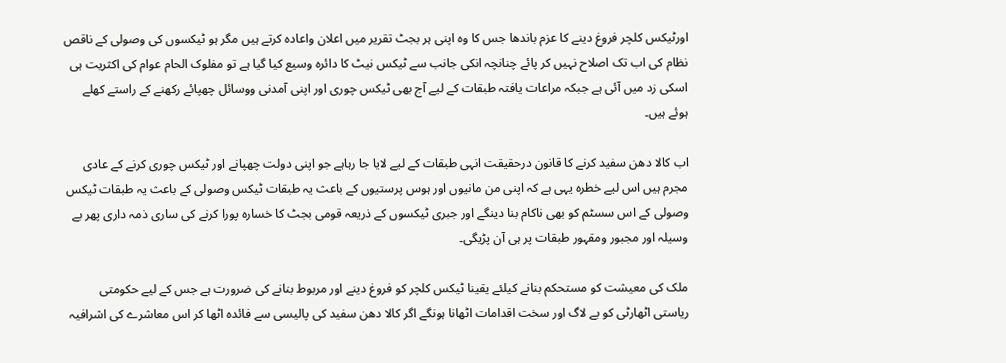اورٹیکس کلچر فروغ دینے کا عزم باندھا جس کا وہ اپنی ہر بجٹ تقریر میں اعلان واعادہ کرتے ہیں مگر ہو ٹیکسوں کی وصولی کے ناقص نظام کی اب تک اصلاح نہیں کر پائے چنانچہ انکی جانب سے ٹیکس نیٹ کا دائرہ وسیع کیا گیا ہے تو مفلوک الحام عوام کی اکثریت ہی اسکی زد میں آئی ہے جبکہ مراعات یافتہ طبقات کے لیے آج بھی ٹیکس چوری اور اپنی آمدنی ووسائل چھپائے رکھنے کے راستے کھلے ہوئے ہیں۔

اب کالا دھن سفید کرنے کا قانون درحقیقت انہی طبقات کے لیے لایا جا رہاہے جو اپنی دولت چھپانے اور ٹیکس چوری کرنے کے عادی مجرم ہیں اس لیے خطرہ یہی ہے کہ اپنی من مانیوں اور ہوس پرستیوں کے باعث یہ طبقات ٹیکس وصولی کے باعث یہ طبقات ٹیکس وصولی کے اس سسٹم کو بھی ناکام بنا دینگے اور جبری ٹیکسوں کے ذریعہ قومی بجٹ کا خسارہ پورا کرنے کی ساری ذمہ داری پھر بے وسیلہ اور مجبور ومقہور طبقات پر ہی آن پڑیگی۔

ملک کی معیشت کو مستحکم بنانے کیلئے یقینا ٹیکس کلچر کو فروغ دینے اور مربوط بنانے کی ضرورت ہے جس کے لیے حکومتی ریاستی اٹھارٹی کو بے لاگ اور سخت اقدامات اٹھانا ہونگے اگر کالا دھن سفید کی پالیسی سے فائدہ اٹھا کر اس معاشرے کی اشرافیہ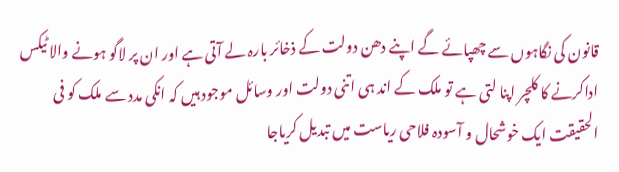قانون کی نگاہوں سے چھپائے گے اپنے دھن دولت کے ذخائر بارہ لے آتی ہے اور ان پر لاگو ہونے والا ٹیکس اداکرنے کا کلچر اپنا لتی ہے تو ملک کے اند ہی اتنی دولت اور وسائل موجود ہیں کہ انکی مدد سے ملک کو فی الحقیقت ایک خوشحال و آسودہ فلاحی ریاست میں تبدیل کریاجا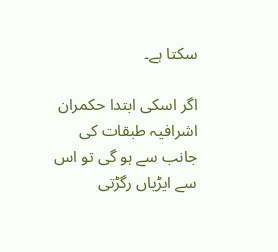سکتا ہے۔

اگر اسکی ابتدا حکمران اشرافیہ طبقات کی جانب سے ہو گی تو اس سے ایڑیاں رگڑتی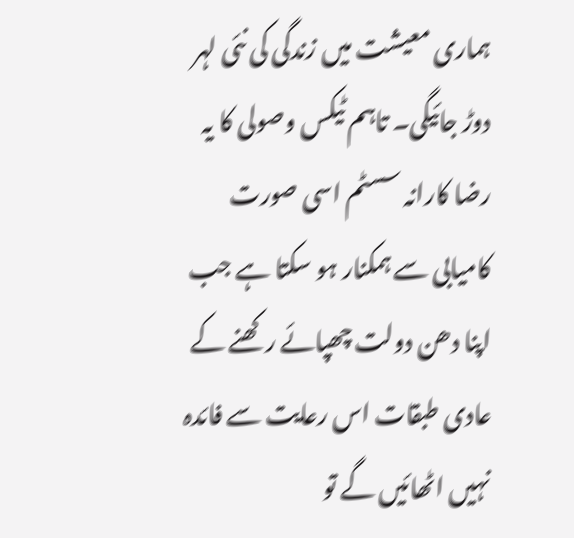ہماری معیشت میں زندگی کی نئی لہر دوڑ جائیگی۔ تاہم ٹیکس وصولی کا یہ رضا کارانہ سسٹم اسی صورت کامیابی سے ہمکنار ہو سکتا ہے جب اپنا دھن دولت چھپائے رکھنے کے عادی طبقات اس رعایت سے فائدہ نہیں اٹھائیں گے تو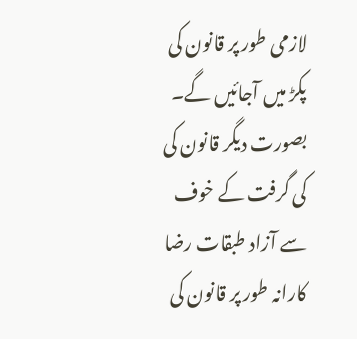لازمی طور پر قانون کی پکڑ میں آجائیں گے۔ بصورت دیگر قانون کی کی گرفت کے خوف سے آزاد طبقات رضا کارانہ طور پر قانون کی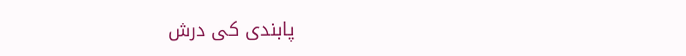پابندی کی درش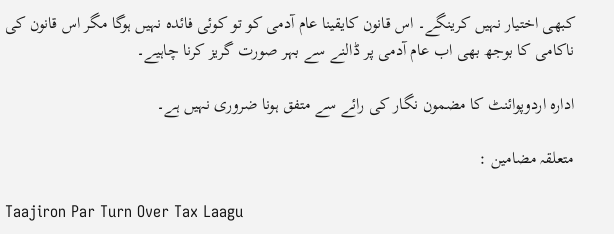کبھی اختیار نہیں کرینگے۔ اس قانون کایقینا عام آدمی کو تو کوئی فائدہ نہیں ہوگا مگر اس قانون کی ناکامی کا بوجھ بھی اب عام آدمی پر ڈالنے سے بہر صورت گریز کرنا چاہیے۔

ادارہ اردوپوائنٹ کا مضمون نگار کی رائے سے متفق ہونا ضروری نہیں ہے۔

متعلقہ مضامین :

Taajiron Par Turn Over Tax Laagu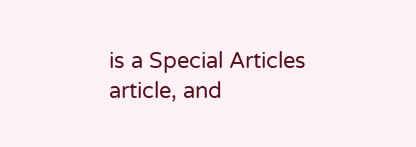is a Special Articles article, and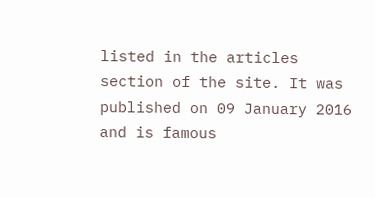listed in the articles section of the site. It was published on 09 January 2016 and is famous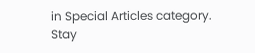in Special Articles category. Stay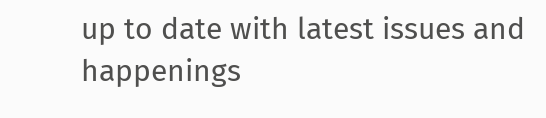up to date with latest issues and happenings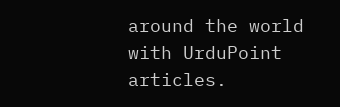around the world with UrduPoint articles.